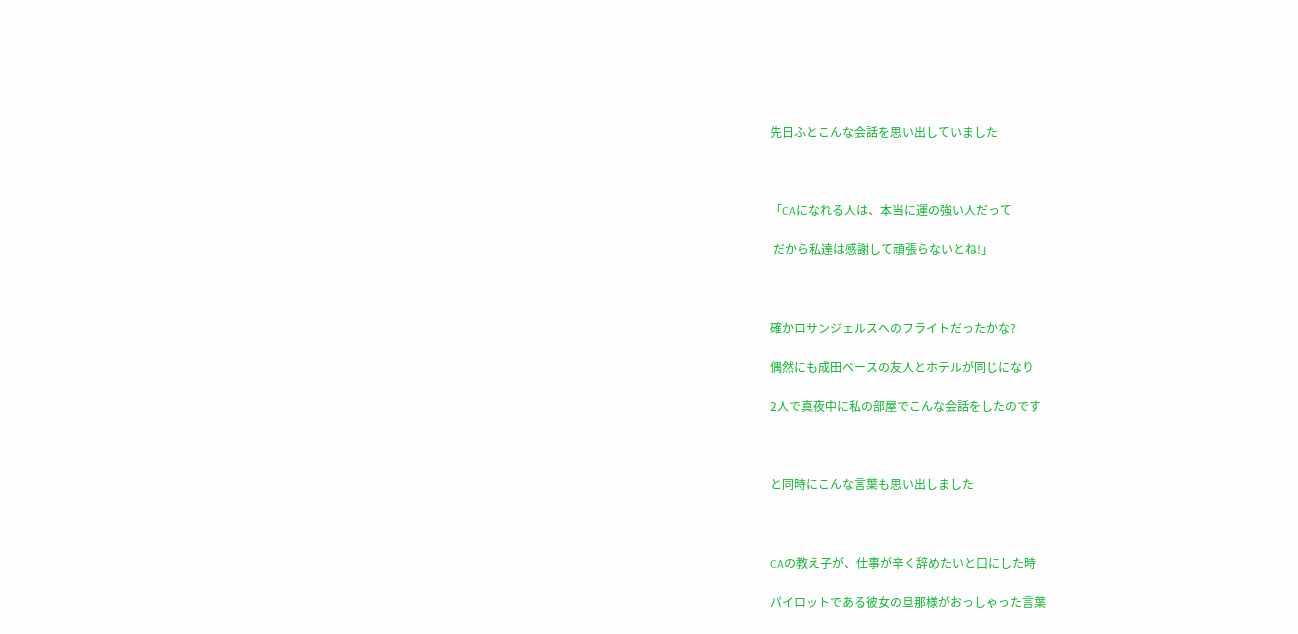先日ふとこんな会話を思い出していました



「CAになれる人は、本当に運の強い人だって

 だから私達は感謝して頑張らないとね!」



確かロサンジェルスへのフライトだったかな?

偶然にも成田ベースの友人とホテルが同じになり

2人で真夜中に私の部屋でこんな会話をしたのです



と同時にこんな言葉も思い出しました



CAの教え子が、仕事が辛く辞めたいと口にした時

パイロットである彼女の旦那様がおっしゃった言葉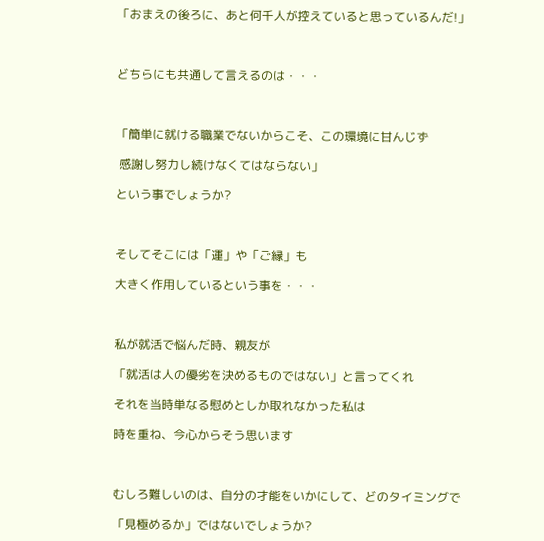「おまえの後ろに、あと何千人が控えていると思っているんだ!」



どちらにも共通して言えるのは・・・



「簡単に就ける職業でないからこそ、この環境に甘んじず

 感謝し努力し続けなくてはならない」

という事でしょうか?



そしてそこには「運」や「ご縁」も

大きく作用しているという事を・・・



私が就活で悩んだ時、親友が

「就活は人の優劣を決めるものではない」と言ってくれ

それを当時単なる慰めとしか取れなかった私は

時を重ね、今心からそう思います



むしろ難しいのは、自分の才能をいかにして、どのタイミングで

「見極めるか」ではないでしょうか?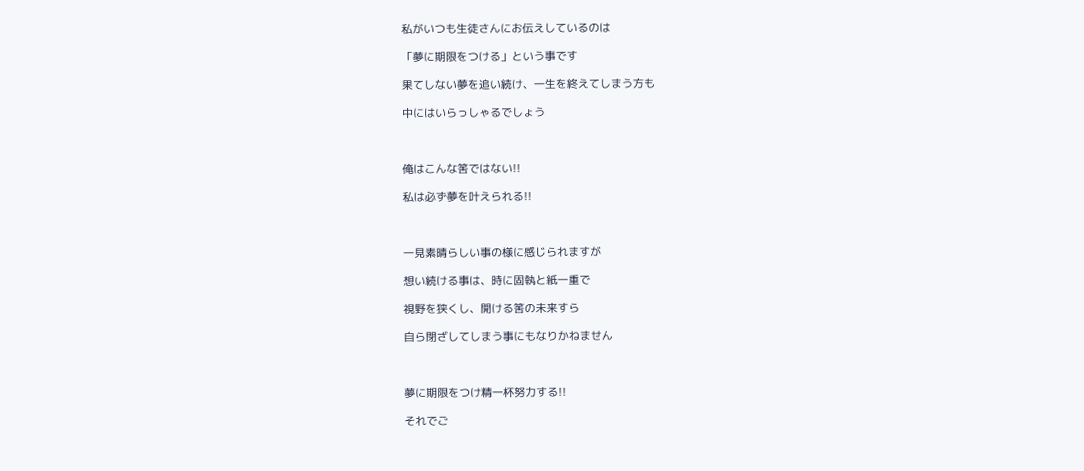私がいつも生徒さんにお伝えしているのは

「夢に期限をつける」という事です

果てしない夢を追い続け、一生を終えてしまう方も

中にはいらっしゃるでしょう



俺はこんな筈ではない!!

私は必ず夢を叶えられる!!



一見素晴らしい事の様に感じられますが

想い続ける事は、時に固執と紙一重で

視野を狭くし、開ける筈の未来すら

自ら閉ざしてしまう事にもなりかねません



夢に期限をつけ精一杯努力する!!

それでご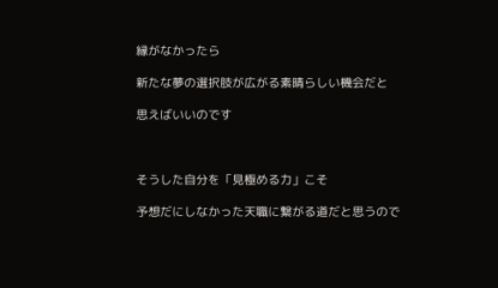縁がなかったら

新たな夢の選択肢が広がる素晴らしい機会だと

思えばいいのです



そうした自分を「見極める力」こそ

予想だにしなかった天職に繋がる道だと思うので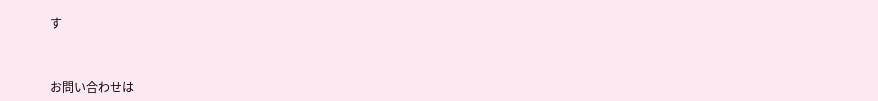す



お問い合わせは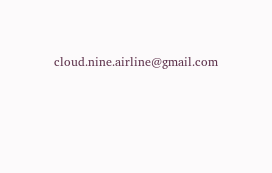cloud.nine.airline@gmail.com